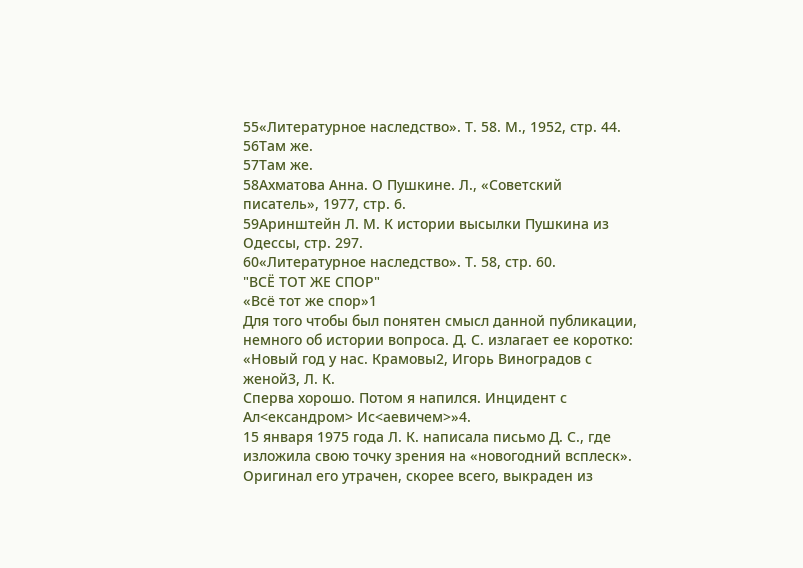55«Литературное наследство». Т. 58. М., 1952, стр. 44.
56Там же.
57Там же.
58Ахматова Анна. О Пушкине. Л., «Советский писатель», 1977, стр. 6.
59Аринштейн Л. М. К истории высылки Пушкина из Одессы, стр. 297.
60«Литературное наследство». Т. 58, стр. 60.
"ВСЁ ТОТ ЖЕ СПОР"
«Всё тот же спор»1
Для того чтобы был понятен смысл данной публикации, немного об истории вопроса. Д. С. излагает ее коротко:
«Новый год у нас. Крамовы2, Игорь Виноградов с женой3, Л. К.
Сперва хорошо. Потом я напился. Инцидент с Ал<ександром> Ис<аевичем>»4.
15 января 1975 года Л. К. написала письмо Д. С., где изложила свою точку зрения на «новогодний всплеск». Оригинал его утрачен, скорее всего, выкраден из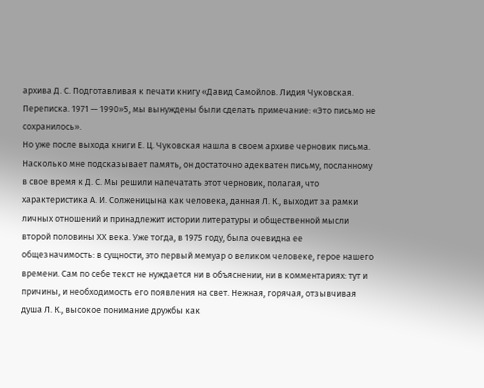архива Д. С. Подготавливая к печати книгу «Давид Самойлов. Лидия Чуковская. Переписка. 1971 — 1990»5, мы вынуждены были сделать примечание: «Это письмо не сохранилось».
Но уже после выхода книги Е. Ц. Чуковская нашла в своем архиве черновик письма. Насколько мне подсказывает память, он достаточно адекватен письму, посланному в свое время к Д. С. Мы решили напечатать этот черновик, полагая, что характеристика А. И. Солженицына как человека, данная Л. К., выходит за рамки личных отношений и принадлежит истории литературы и общественной мысли второй половины ХХ века. Уже тогда, в 1975 году, была очевидна ее общезначимость: в сущности, это первый мемуар о великом человеке, герое нашего времени. Сам по себе текст не нуждается ни в объяснении, ни в комментариях: тут и причины, и необходимость его появления на свет. Нежная, горячая, отзывчивая душа Л. К., высокое понимание дружбы как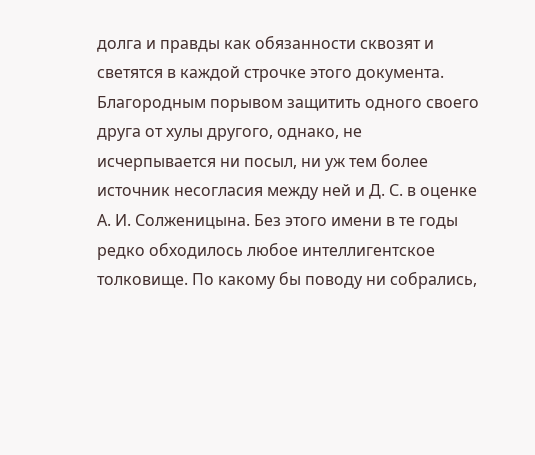долга и правды как обязанности сквозят и светятся в каждой строчке этого документа.
Благородным порывом защитить одного своего друга от хулы другого, однако, не исчерпывается ни посыл, ни уж тем более источник несогласия между ней и Д. С. в оценке А. И. Солженицына. Без этого имени в те годы редко обходилось любое интеллигентское толковище. По какому бы поводу ни собрались,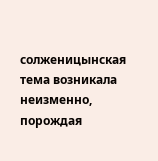солженицынская тема возникала неизменно, порождая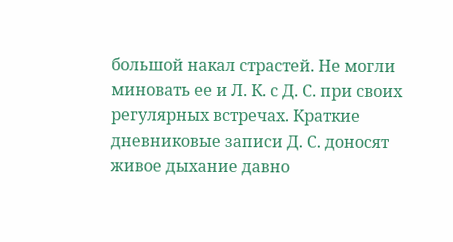большой накал страстей. Не могли миновать ее и Л. К. с Д. С. при своих регулярных встречах. Краткие дневниковые записи Д. С. доносят живое дыхание давно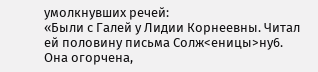умолкнувших речей:
«Были с Галей у Лидии Корнеевны. Читал ей половину письма Солж<еницы>ну6.
Она огорчена,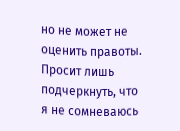но не может не оценить правоты. Просит лишь подчеркнуть, что я не сомневаюсь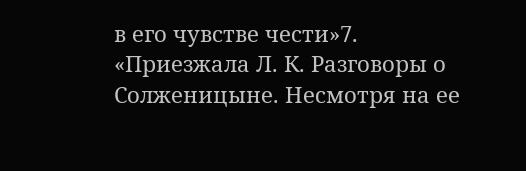в его чувстве чести»7.
«Приезжала Л. К. Разговоры о Солженицыне. Несмотря на ее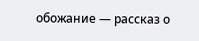обожание — рассказ о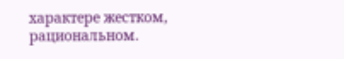характере жестком, рациональном.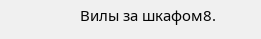Вилы за шкафом8.